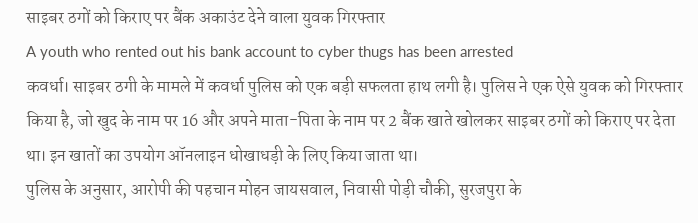साइबर ठगों को किराए पर बैंक अकाउंट देने वाला युवक गिरफ्तार
A youth who rented out his bank account to cyber thugs has been arrested
कवर्धा। साइबर ठगी के मामले में कवर्धा पुलिस को एक बड़ी सफलता हाथ लगी है। पुलिस ने एक ऐसे युवक को गिरफ्तार किया है, जो खुद के नाम पर 16 और अपने माता-पिता के नाम पर 2 बैंक खाते खोलकर साइबर ठगों को किराए पर देता था। इन खातों का उपयोग ऑनलाइन धोखाधड़ी के लिए किया जाता था।
पुलिस के अनुसार, आरोपी की पहचान मोहन जायसवाल, निवासी पोड़ी चौकी, सुरजपुरा के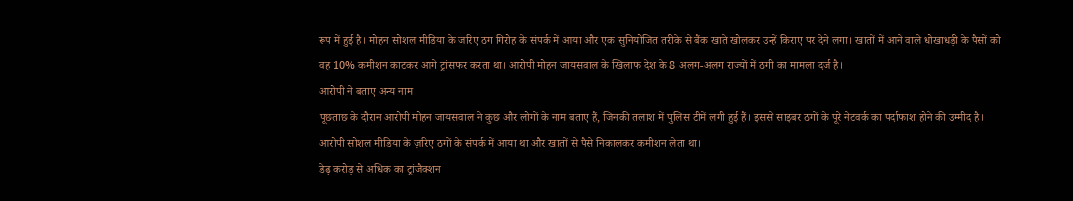रूप में हुई है। मोहन सोशल मीडिया के जरिए ठग गिरोह के संपर्क में आया और एक सुनियोजित तरीके से बैंक खाते खोलकर उन्हें किराए पर देने लगा। खातों में आने वाले धोखाधड़ी के पैसों को वह 10% कमीशन काटकर आगे ट्रांसफर करता था। आरोपी मोहन जायसवाल के खिलाफ देश के 8 अलग-अलग राज्यों में ठगी का मामला दर्ज है।
आरोपी ने बताए अन्य नाम
पूछताछ के दौरान आरोपी मोहन जायसवाल ने कुछ और लोगों के नाम बताए हैं, जिनकी तलाश में पुलिस टीमें लगी हुई हैं। इससे साइबर ठगों के पूरे नेटवर्क का पर्दाफाश होने की उम्मीद है। आरोपी सोशल मीडिया के ज़रिए ठगों के संपर्क में आया था और खातों से पैसे निकालकर कमीशन लेता था।
डेढ़ करोड़ से अधिक का ट्रांजैक्शन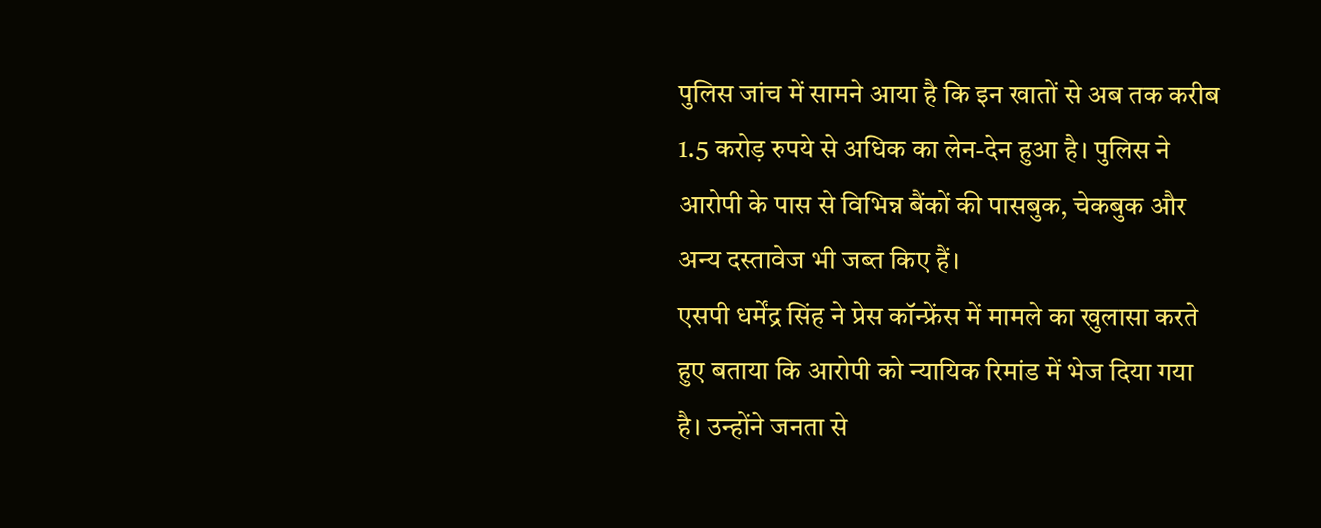पुलिस जांच में सामने आया है कि इन खातों से अब तक करीब 1.5 करोड़ रुपये से अधिक का लेन-देन हुआ है। पुलिस ने आरोपी के पास से विभिन्न बैंकों की पासबुक, चेकबुक और अन्य दस्तावेज भी जब्त किए हैं।
एसपी धर्मेंद्र सिंह ने प्रेस कॉन्फ्रेंस में मामले का खुलासा करते हुए बताया कि आरोपी को न्यायिक रिमांड में भेज दिया गया है। उन्होंने जनता से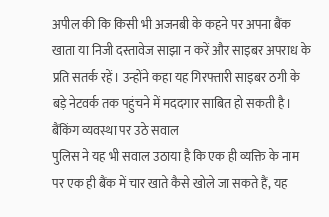अपील की कि किसी भी अजनबी के कहने पर अपना बैंक खाता या निजी दस्तावेज साझा न करें और साइबर अपराध के प्रति सतर्क रहें। उन्होंने कहा यह गिरफ्तारी साइबर ठगी के बड़े नेटवर्क तक पहुंचने में मददगार साबित हो सकती है।
बैंकिंग व्यवस्था पर उठे सवाल
पुलिस ने यह भी सवाल उठाया है कि एक ही व्यक्ति के नाम पर एक ही बैंक में चार खाते कैसे खोले जा सकते हैं, यह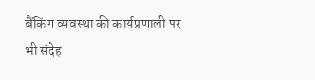बैंकिंग व्यवस्था की कार्यप्रणाली पर भी संदेह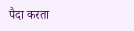पैदा करता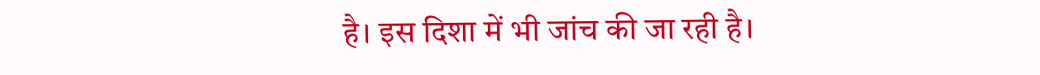है। इस दिशा में भी जांच की जा रही है।